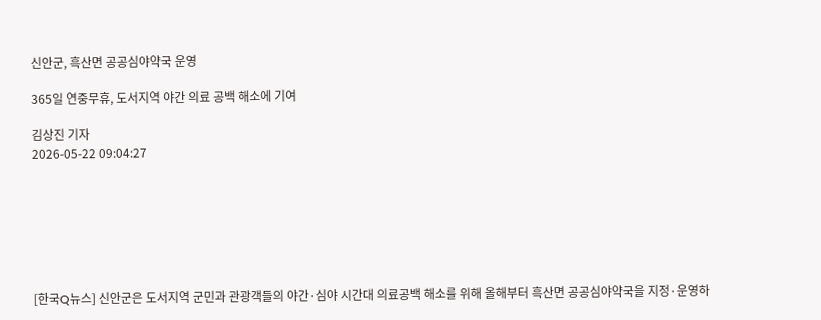신안군, 흑산면 공공심야약국 운영

365일 연중무휴, 도서지역 야간 의료 공백 해소에 기여

김상진 기자
2026-05-22 09:04:27







[한국Q뉴스] 신안군은 도서지역 군민과 관광객들의 야간·심야 시간대 의료공백 해소를 위해 올해부터 흑산면 공공심야약국을 지정·운영하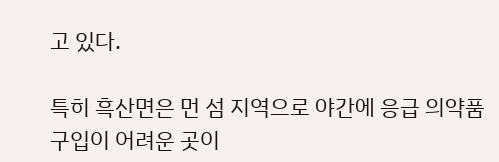고 있다.

특히 흑산면은 먼 섬 지역으로 야간에 응급 의약품 구입이 어려운 곳이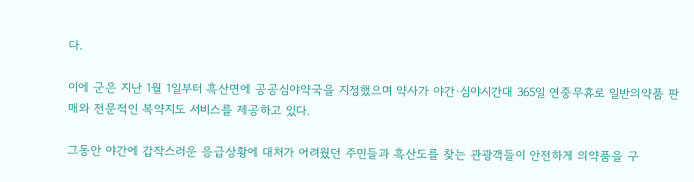다.

이에 군은 지난 1월 1일부터 흑산면에 공공심야약국을 지정했으며 약사가 야간·심야시간대 365일 연중무휴로 일반의약품 판매와 전문적인 복약지도 서비스를 제공하고 있다.

그동안 야간에 갑작스러운 응급상황에 대처가 어려웠던 주민들과 흑산도를 찾는 관광객들이 안전하게 의약품을 구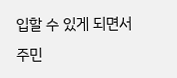입할 수 있게 되면서 주민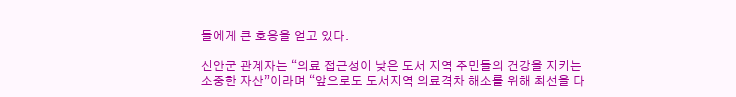들에게 큰 호응을 얻고 있다.

신안군 관계자는 “의료 접근성이 낮은 도서 지역 주민들의 건강을 지키는 소중한 자산”이라며 “앞으로도 도서지역 의료격차 해소를 위해 최선을 다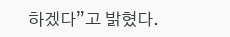하겠다”고 밝혔다.